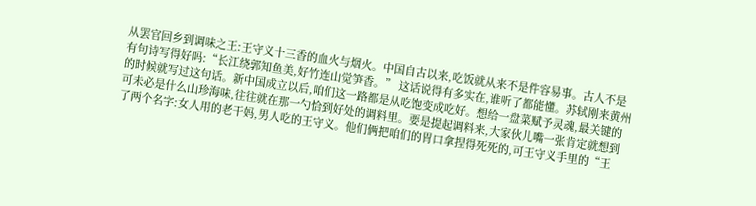从罢官回乡到调味之王:王守义十三香的血火与烟火。中国自古以来,吃饭就从来不是件容易事。古人不是有句诗写得好吗:“长江绕郭知鱼美,好竹连山觉笋香。” 这话说得有多实在,谁听了都能懂。苏轼刚来黄州的时候就写过这句话。新中国成立以后,咱们这一路都是从吃饱变成吃好。想给一盘菜赋予灵魂,最关键的可未必是什么山珍海味,往往就在那一勺恰到好处的调料里。要是提起调料来,大家伙儿嘴一张肯定就想到了两个名字:女人用的老干妈,男人吃的王守义。他们俩把咱们的胃口拿捏得死死的,可王守义手里的“王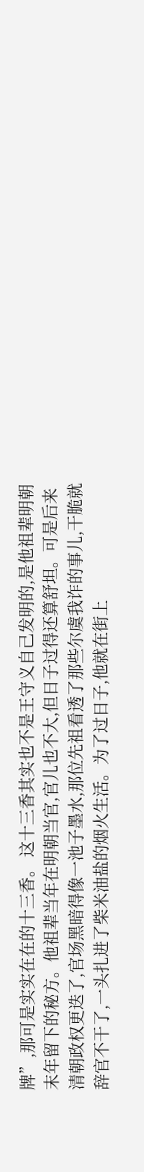牌”,那可是实实在在的十三香。 这十三香其实也不是王守义自己发明的,是他祖辈明朝末年留下的秘方。他祖辈当年在明朝当官,官儿也不大,但日子过得还算舒坦。可是后来清朝政权更迭了,官场黑暗得像一池子墨水,那位先祖看透了那些尔虞我诈的事儿,干脆就辞官不干了,一头扎进了柴米油盐的烟火生活。为了过日子,他就在街上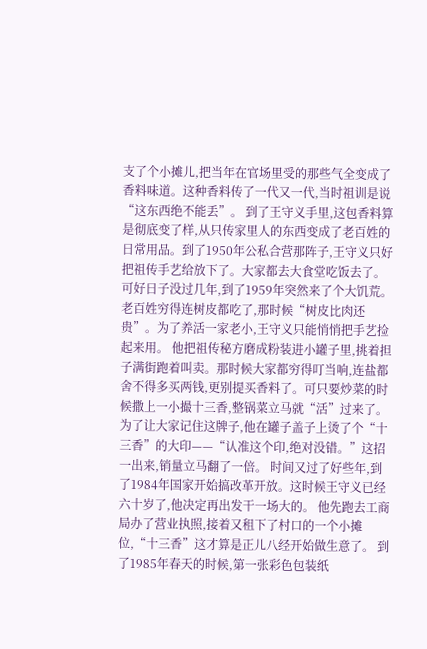支了个小摊儿,把当年在官场里受的那些气全变成了香料味道。这种香料传了一代又一代,当时祖训是说“这东西绝不能丢”。 到了王守义手里,这包香料算是彻底变了样,从只传家里人的东西变成了老百姓的日常用品。到了1950年公私合营那阵子,王守义只好把祖传手艺给放下了。大家都去大食堂吃饭去了。可好日子没过几年,到了1959年突然来了个大饥荒。老百姓穷得连树皮都吃了,那时候“树皮比肉还贵”。为了养活一家老小,王守义只能悄悄把手艺捡起来用。 他把祖传秘方磨成粉装进小罐子里,挑着担子满街跑着叫卖。那时候大家都穷得叮当响,连盐都舍不得多买两钱,更别提买香料了。可只要炒菜的时候撒上一小撮十三香,整锅菜立马就“活”过来了。为了让大家记住这牌子,他在罐子盖子上烫了个“十三香”的大印——“认准这个印,绝对没错。”这招一出来,销量立马翻了一倍。 时间又过了好些年,到了1984年国家开始搞改革开放。这时候王守义已经六十岁了,他决定再出发干一场大的。 他先跑去工商局办了营业执照,接着又租下了村口的一个小摊位,“十三香”这才算是正儿八经开始做生意了。 到了1985年春天的时候,第一张彩色包装纸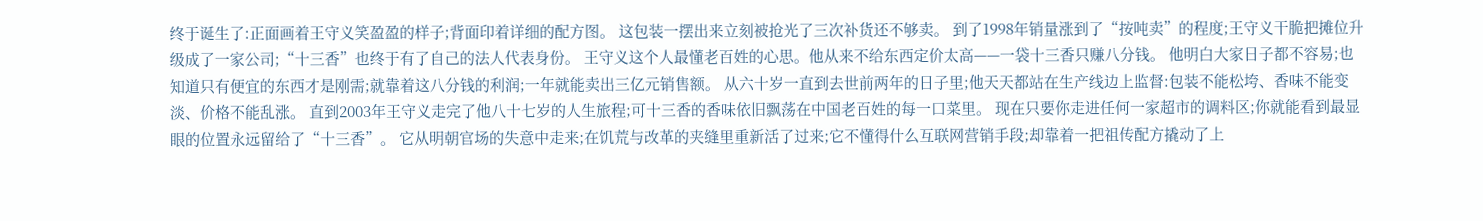终于诞生了:正面画着王守义笑盈盈的样子;背面印着详细的配方图。 这包装一摆出来立刻被抢光了三次补货还不够卖。 到了1998年销量涨到了“按吨卖”的程度;王守义干脆把摊位升级成了一家公司;“十三香”也终于有了自己的法人代表身份。 王守义这个人最懂老百姓的心思。他从来不给东西定价太高——一袋十三香只赚八分钱。 他明白大家日子都不容易;也知道只有便宜的东西才是刚需;就靠着这八分钱的利润;一年就能卖出三亿元销售额。 从六十岁一直到去世前两年的日子里;他天天都站在生产线边上监督:包装不能松垮、香味不能变淡、价格不能乱涨。 直到2003年王守义走完了他八十七岁的人生旅程;可十三香的香味依旧飘荡在中国老百姓的每一口菜里。 现在只要你走进任何一家超市的调料区;你就能看到最显眼的位置永远留给了“十三香”。 它从明朝官场的失意中走来;在饥荒与改革的夹缝里重新活了过来;它不懂得什么互联网营销手段;却靠着一把祖传配方撬动了上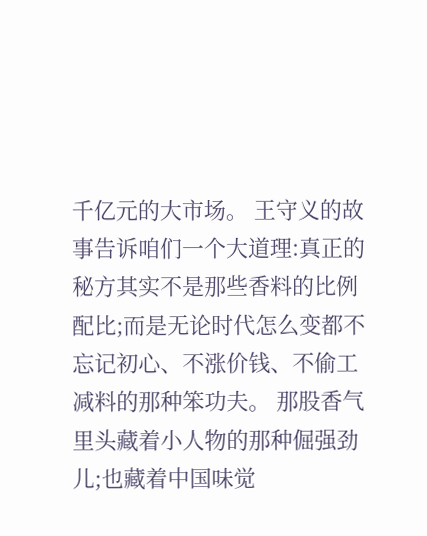千亿元的大市场。 王守义的故事告诉咱们一个大道理:真正的秘方其实不是那些香料的比例配比;而是无论时代怎么变都不忘记初心、不涨价钱、不偷工减料的那种笨功夫。 那股香气里头藏着小人物的那种倔强劲儿;也藏着中国味觉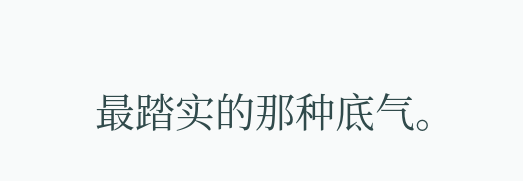最踏实的那种底气。